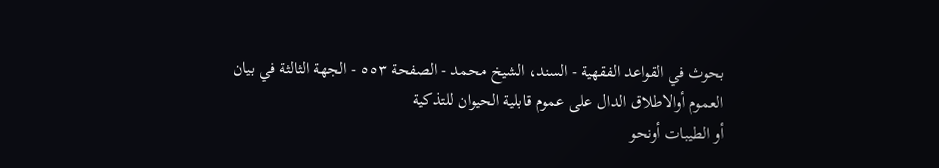بحوث في القواعد الفقهية - السند، الشيخ محمد - الصفحة ٥٥٣ - الجهة الثالثة في بيان العموم أوالاطلاق الدال على عموم قابلية الحيوان للتذكية
أو الطيبات أونحو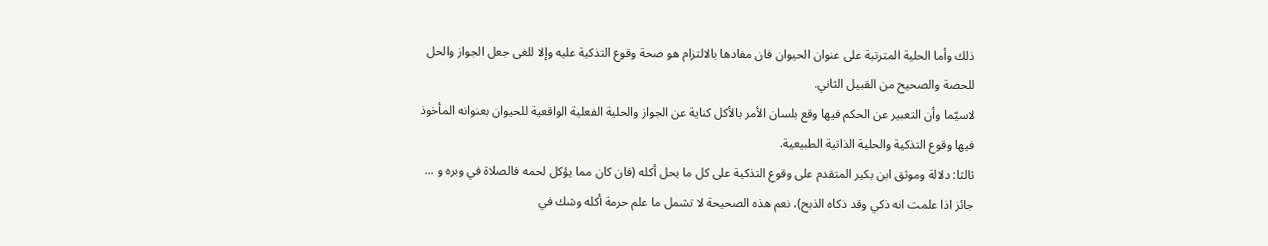ذلك وأما الحلية المترتبة على عنوان الحيوان فان مفادها بالالتزام هو صحة وقوع التذكية عليه وإلا للغى جعل الجواز والحل للحصة والصحيح من القبيل الثاني.
لاسيّما وأن التعبير عن الحكم فيها وقع بلسان الأمر بالأكل كناية عن الجواز والحلية الفعلية الواقعية للحيوان بعنوانه المأخوذ فيها وقوع التذكية والحلية الذاتية الطبيعية.
ثالثا: دلالة وموثق ابن بكير المتقدم على وقوع التذكية على كل ما يحل أكله (فان كان مما يؤكل لحمه فالصلاة في وبره و ... جائز اذا علمت انه ذكي وقد ذكاه الذبح)، نعم هذه الصحيحة لا تشمل ما علم حرمة أكله وشك في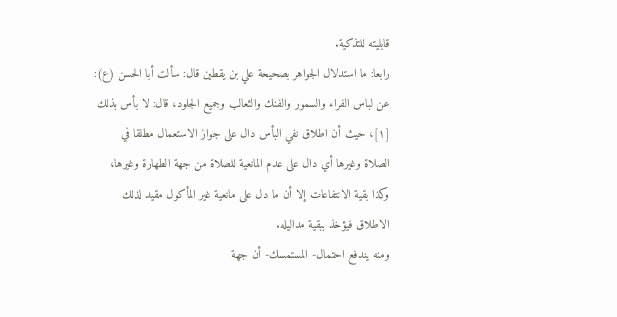قابليته للتذكية.
رابعا: ما استدلال الجواهر بصحيحة علي بن يقطين قال: سألت أبا الحسن (ع): عن لباس الفراء والسمور والفنك والثعالب وجميع الجلود، قال: لا بأس بذلك [١]، حيث أن اطلاق نفي البأس دال على جواز الاستعمال مطلقا في الصلاة وغيرها أي دال على عدم المانعية للصلاة من جهة الطهارة وغيرها، وكذا بقية الانتفاعات إلا أن ما دل على مانعية غير المأكول مقيد لذلك الاطلاق فيؤخذ ببقية مداليله.
ومنه يندفع احتمال- المستمسك- أن جهة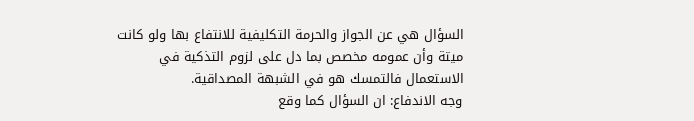السؤال هي عن الجواز والحرمة التكليفية للانتفاع بها ولو كانت ميتة وأن عمومه مخصص بما دل على لزوم التذكية في الاستعمال فالتمسك هو في الشبهة المصداقية.
وجه الاندفاع: ان السؤال كما وقع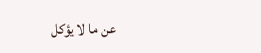عن ما لا يؤكل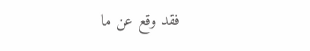فقد وقع عن ما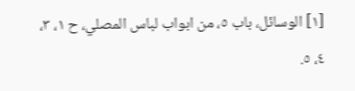[١] الوسائل، باب ٥، من ابواب لباس المصلي، ح ١، ٣، ٤، ٥.